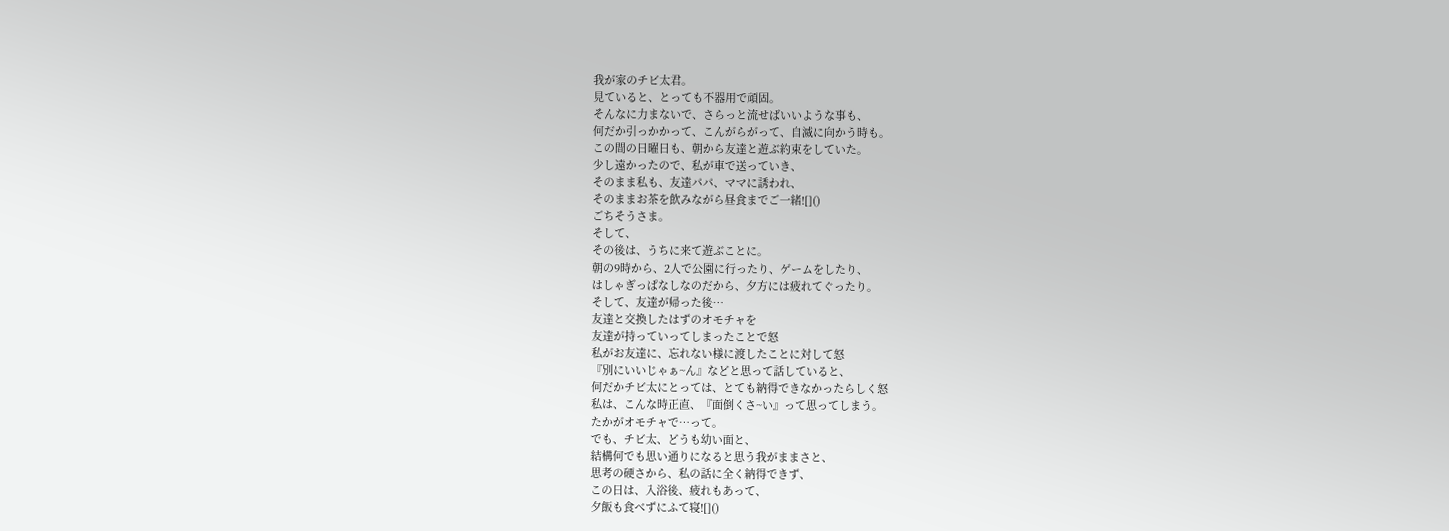我が家のチビ太君。
見ていると、とっても不器用で頑固。
そんなに力まないで、さらっと流せばいいような事も、
何だか引っかかって、こんがらがって、自滅に向かう時も。
この間の日曜日も、朝から友達と遊ぶ約束をしていた。
少し遠かったので、私が車で送っていき、
そのまま私も、友達パパ、ママに誘われ、
そのままお茶を飲みながら昼食までご一緒![]()
ごちそうさま。
そして、
その後は、うちに来て遊ぶことに。
朝の9時から、2人で公園に行ったり、ゲームをしたり、
はしゃぎっぱなしなのだから、夕方には疲れてぐったり。
そして、友達が帰った後…
友達と交換したはずのオモチャを
友達が持っていってしまったことで怒
私がお友達に、忘れない様に渡したことに対して怒
『別にいいじゃぁ~ん』などと思って話していると、
何だかチビ太にとっては、とても納得できなかったらしく怒
私は、こんな時正直、『面倒くさ~い』って思ってしまう。
たかがオモチャで…って。
でも、チビ太、どうも幼い面と、
結構何でも思い通りになると思う我がままさと、
思考の硬さから、私の話に全く納得できず、
この日は、入浴後、疲れもあって、
夕飯も食べずにふて寝![]()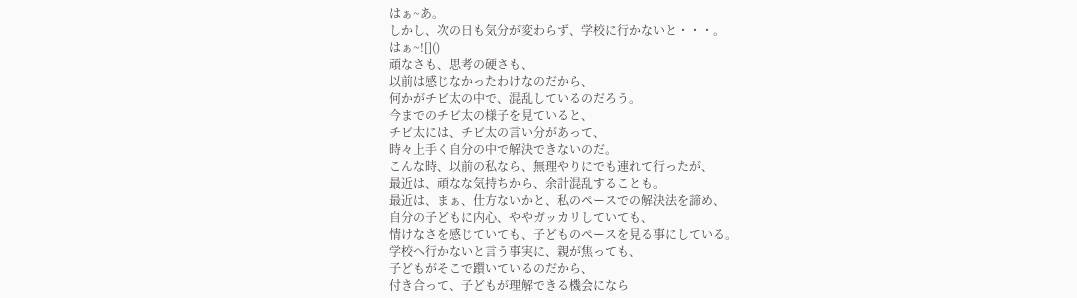はぁ~あ。
しかし、次の日も気分が変わらず、学校に行かないと・・・。
はぁ~![]()
頑なさも、思考の硬さも、
以前は感じなかったわけなのだから、
何かがチビ太の中で、混乱しているのだろう。
今までのチビ太の様子を見ていると、
チビ太には、チビ太の言い分があって、
時々上手く自分の中で解決できないのだ。
こんな時、以前の私なら、無理やりにでも連れて行ったが、
最近は、頑なな気持ちから、余計混乱することも。
最近は、まぁ、仕方ないかと、私のペースでの解決法を諦め、
自分の子どもに内心、ややガッカリしていても、
情けなさを感じていても、子どものペースを見る事にしている。
学校へ行かないと言う事実に、親が焦っても、
子どもがそこで躓いているのだから、
付き合って、子どもが理解できる機会になら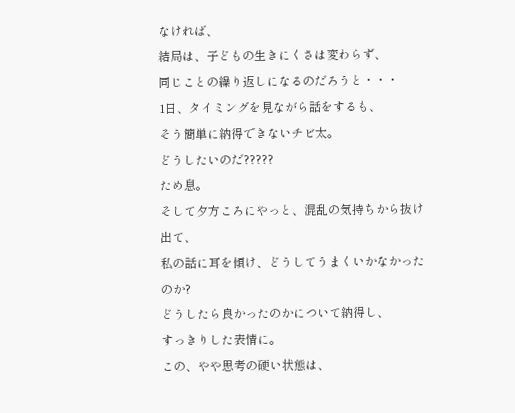なければ、
結局は、子どもの生きにくさは変わらず、
同じことの繰り返しになるのだろうと・・・
1日、タイミングを見ながら話をするも、
そう簡単に納得できないチビ太。
どうしたいのだ?????
ため息。
そして夕方ころにやっと、混乱の気持ちから抜け出て、
私の話に耳を傾け、どうしてうまくいかなかったのか?
どうしたら良かったのかについて納得し、
すっきりした表情に。
この、やや思考の硬い状態は、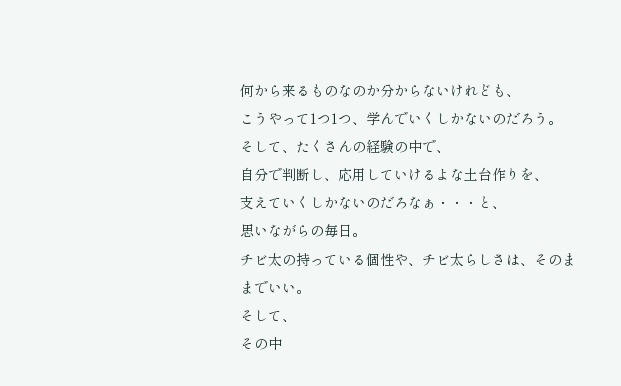何から来るものなのか分からないけれども、
こうやって1つ1つ、学んでいくしかないのだろう。
そして、たくさんの経験の中で、
自分で判断し、応用していけるよな土台作りを、
支えていくしかないのだろなぁ・・・と、
思いながらの毎日。
チビ太の持っている個性や、チビ太らしさは、そのままでいい。
そして、
その中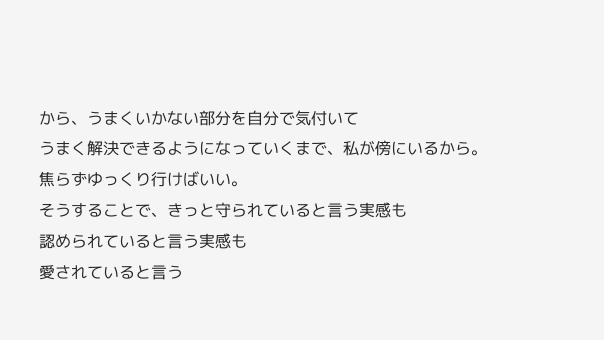から、うまくいかない部分を自分で気付いて
うまく解決できるようになっていくまで、私が傍にいるから。
焦らずゆっくり行けばいい。
そうすることで、きっと守られていると言う実感も
認められていると言う実感も
愛されていると言う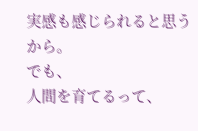実感も感じられると思うから。
でも、
人間を育てるって、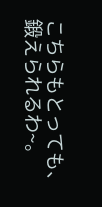こちらもとっても、鍛えられるわ~。